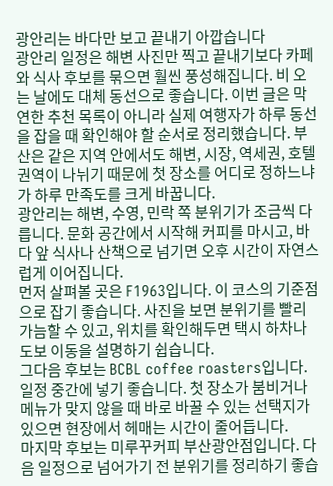광안리는 바다만 보고 끝내기 아깝습니다
광안리 일정은 해변 사진만 찍고 끝내기보다 카페와 식사 후보를 묶으면 훨씬 풍성해집니다. 비 오는 날에도 대체 동선으로 좋습니다. 이번 글은 막연한 추천 목록이 아니라 실제 여행자가 하루 동선을 잡을 때 확인해야 할 순서로 정리했습니다. 부산은 같은 지역 안에서도 해변, 시장, 역세권, 호텔 권역이 나뉘기 때문에 첫 장소를 어디로 정하느냐가 하루 만족도를 크게 바꿉니다.
광안리는 해변, 수영, 민락 쪽 분위기가 조금씩 다릅니다. 문화 공간에서 시작해 커피를 마시고, 바다 앞 식사나 산책으로 넘기면 오후 시간이 자연스럽게 이어집니다.
먼저 살펴볼 곳은 F1963입니다. 이 코스의 기준점으로 잡기 좋습니다. 사진을 보면 분위기를 빨리 가늠할 수 있고, 위치를 확인해두면 택시 하차나 도보 이동을 설명하기 쉽습니다.
그다음 후보는 BCBL coffee roasters입니다. 일정 중간에 넣기 좋습니다. 첫 장소가 붐비거나 메뉴가 맞지 않을 때 바로 바꿀 수 있는 선택지가 있으면 현장에서 헤매는 시간이 줄어듭니다.
마지막 후보는 미루꾸커피 부산광안점입니다. 다음 일정으로 넘어가기 전 분위기를 정리하기 좋습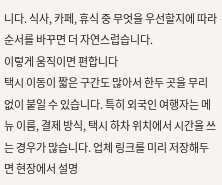니다. 식사, 카페, 휴식 중 무엇을 우선할지에 따라 순서를 바꾸면 더 자연스럽습니다.
이렇게 움직이면 편합니다
택시 이동이 짧은 구간도 많아서 한두 곳을 무리 없이 붙일 수 있습니다. 특히 외국인 여행자는 메뉴 이름, 결제 방식, 택시 하차 위치에서 시간을 쓰는 경우가 많습니다. 업체 링크를 미리 저장해두면 현장에서 설명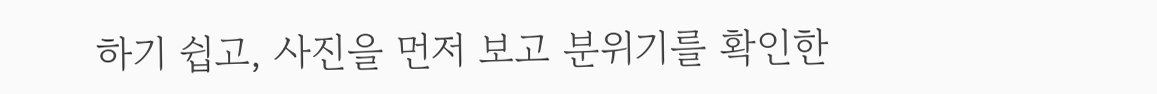하기 쉽고, 사진을 먼저 보고 분위기를 확인한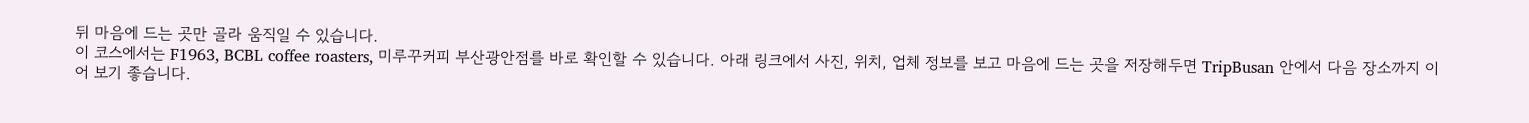뒤 마음에 드는 곳만 골라 움직일 수 있습니다.
이 코스에서는 F1963, BCBL coffee roasters, 미루꾸커피 부산광안점를 바로 확인할 수 있습니다. 아래 링크에서 사진, 위치, 업체 정보를 보고 마음에 드는 곳을 저장해두면 TripBusan 안에서 다음 장소까지 이어 보기 좋습니다.